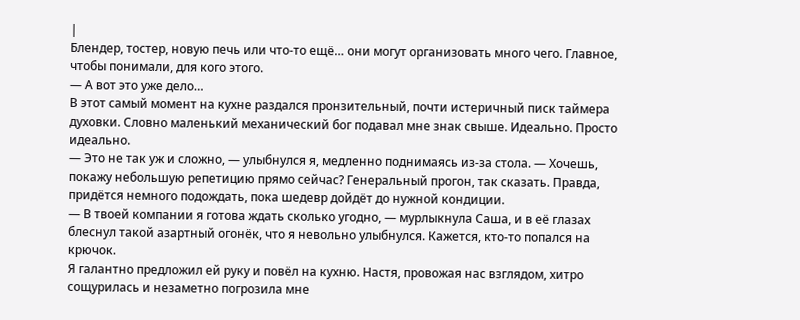|
Блендер, тостер, новую печь или что-то ещё… они могут организовать много чего. Главное, чтобы понимали, для кого этого.
— А вот это уже дело…
В этот самый момент на кухне раздался пронзительный, почти истеричный писк таймера духовки. Словно маленький механический бог подавал мне знак свыше. Идеально. Просто идеально.
— Это не так уж и сложно, — улыбнулся я, медленно поднимаясь из-за стола. — Хочешь, покажу небольшую репетицию прямо сейчас? Генеральный прогон, так сказать. Правда, придётся немного подождать, пока шедевр дойдёт до нужной кондиции.
— В твоей компании я готова ждать сколько угодно, — мурлыкнула Саша, и в её глазах блеснул такой азартный огонёк, что я невольно улыбнулся. Кажется, кто-то попался на крючок.
Я галантно предложил ей руку и повёл на кухню. Настя, провожая нас взглядом, хитро сощурилась и незаметно погрозила мне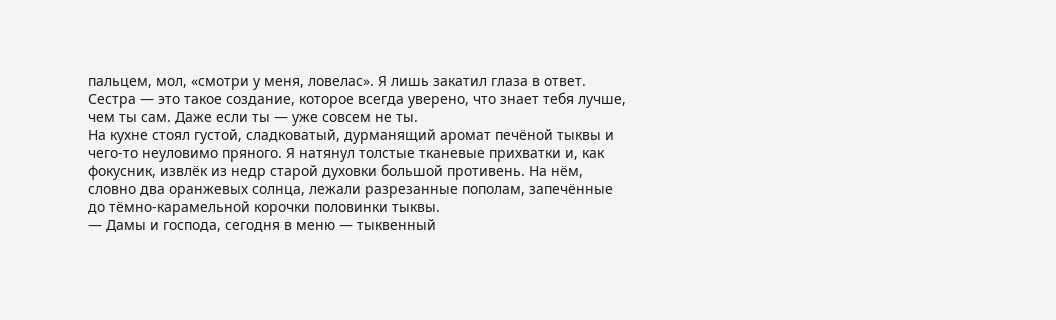пальцем, мол, «смотри у меня, ловелас». Я лишь закатил глаза в ответ. Сестра — это такое создание, которое всегда уверено, что знает тебя лучше, чем ты сам. Даже если ты — уже совсем не ты.
На кухне стоял густой, сладковатый, дурманящий аромат печёной тыквы и чего-то неуловимо пряного. Я натянул толстые тканевые прихватки и, как фокусник, извлёк из недр старой духовки большой противень. На нём, словно два оранжевых солнца, лежали разрезанные пополам, запечённые до тёмно-карамельной корочки половинки тыквы.
— Дамы и господа, сегодня в меню — тыквенный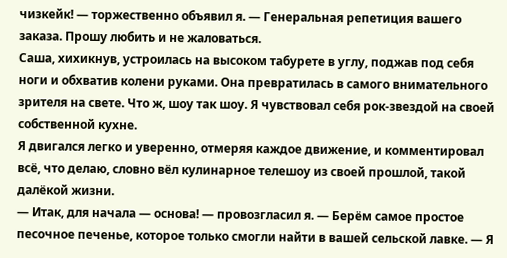чизкейк! — торжественно объявил я. — Генеральная репетиция вашего заказа. Прошу любить и не жаловаться.
Саша, хихикнув, устроилась на высоком табурете в углу, поджав под себя ноги и обхватив колени руками. Она превратилась в самого внимательного зрителя на свете. Что ж, шоу так шоу. Я чувствовал себя рок-звездой на своей собственной кухне.
Я двигался легко и уверенно, отмеряя каждое движение, и комментировал всё, что делаю, словно вёл кулинарное телешоу из своей прошлой, такой далёкой жизни.
— Итак, для начала — основа! — провозгласил я. — Берём самое простое песочное печенье, которое только смогли найти в вашей сельской лавке. — Я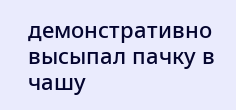демонстративно высыпал пачку в чашу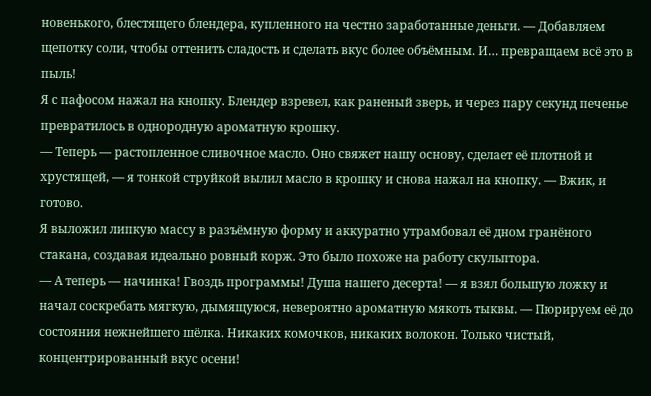новенького, блестящего блендера, купленного на честно заработанные деньги. — Добавляем щепотку соли, чтобы оттенить сладость и сделать вкус более объёмным. И… превращаем всё это в пыль!
Я с пафосом нажал на кнопку. Блендер взревел, как раненый зверь, и через пару секунд печенье превратилось в однородную ароматную крошку.
— Теперь — растопленное сливочное масло. Оно свяжет нашу основу, сделает её плотной и хрустящей, — я тонкой струйкой вылил масло в крошку и снова нажал на кнопку. — Вжик, и готово.
Я выложил липкую массу в разъёмную форму и аккуратно утрамбовал её дном гранёного стакана, создавая идеально ровный корж. Это было похоже на работу скульптора.
— А теперь — начинка! Гвоздь программы! Душа нашего десерта! — я взял большую ложку и начал соскребать мягкую, дымящуюся, невероятно ароматную мякоть тыквы. — Пюрируем её до состояния нежнейшего шёлка. Никаких комочков, никаких волокон. Только чистый, концентрированный вкус осени!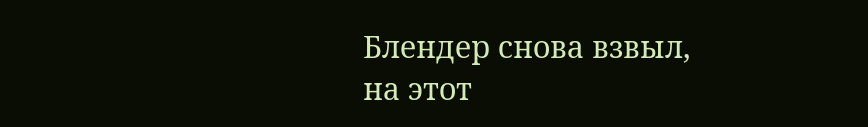Блендер снова взвыл, на этот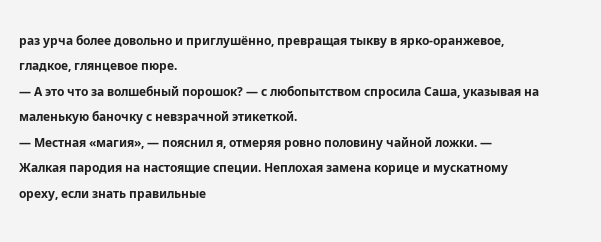раз урча более довольно и приглушённо, превращая тыкву в ярко-оранжевое, гладкое, глянцевое пюре.
— А это что за волшебный порошок? — с любопытством спросила Саша, указывая на маленькую баночку с невзрачной этикеткой.
— Местная «магия», — пояснил я, отмеряя ровно половину чайной ложки. — Жалкая пародия на настоящие специи. Неплохая замена корице и мускатному ореху, если знать правильные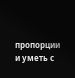пропорции и уметь с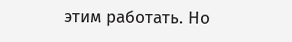этим работать. Но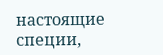настоящие специи,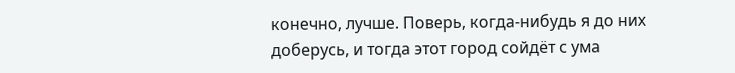конечно, лучше. Поверь, когда-нибудь я до них доберусь, и тогда этот город сойдёт с ума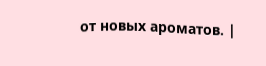от новых ароматов. |